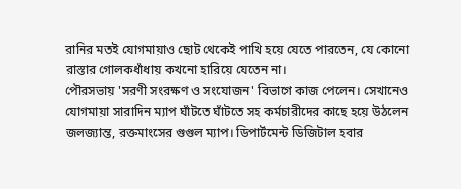রানির মতই যোগমায়াও ছোট থেকেই পাখি হয়ে যেতে পারতেন, যে কোনো রাস্তার গোলকধাঁধায় কখনো হারিয়ে যেতেন না।
পৌরসভায় 'সরণী সংরক্ষণ ও সংযোজন' বিভাগে কাজ পেলেন। সেখানেও যোগমায়া সারাদিন ম্যাপ ঘাঁটতে ঘাঁটতে সহ কর্মচারীদের কাছে হয়ে উঠলেন জলজ্যান্ত, রক্তমাংসের গুগুল ম্যাপ। ডিপার্টমেন্ট ডিজিটাল হবার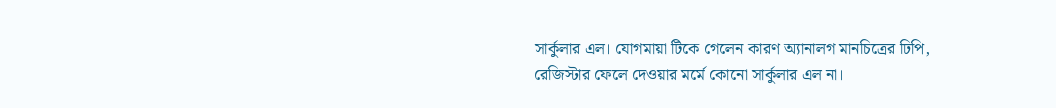সার্কুলার এল। যোগমায়া টিকে গেলেন কারণ অ্যানালগ মানচিত্রের ঢিপি, রেজিস্টার ফেলে দেওয়ার মর্মে কোনো সার্কুলার এল না।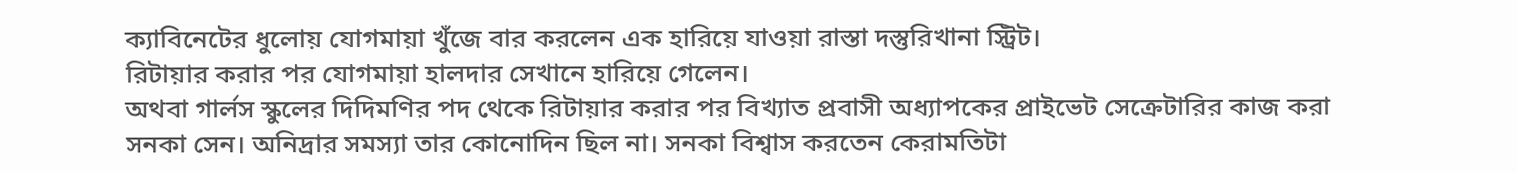ক্যাবিনেটের ধুলোয় যোগমায়া খুঁজে বার করলেন এক হারিয়ে যাওয়া রাস্তা দস্তুরিখানা স্ট্রিট।
রিটায়ার করার পর যোগমায়া হালদার সেখানে হারিয়ে গেলেন।
অথবা গার্লস স্কুলের দিদিমণির পদ থেকে রিটায়ার করার পর বিখ্যাত প্রবাসী অধ্যাপকের প্রাইভেট সেক্রেটারির কাজ করা সনকা সেন। অনিদ্রার সমস্যা তার কোনোদিন ছিল না। সনকা বিশ্বাস করতেন কেরামতিটা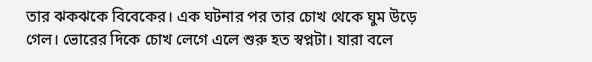তার ঝকঝকে বিবেকের। এক ঘটনার পর তার চোখ থেকে ঘুম উড়ে গেল। ভোরের দিকে চোখ লেগে এলে শুরু হত স্বপ্নটা। যারা বলে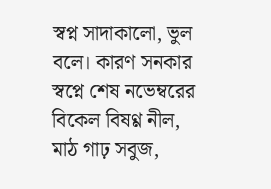স্বপ্ন সাদাকালো, ভুল বলে। কারণ সনকার স্বপ্নে শেষ নভেম্বরের বিকেল বিষণ্ণ নীল, মাঠ গাঢ় সবুজ,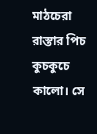মাঠচেরা রাস্তার পিচ কুচকুচে কালো। সে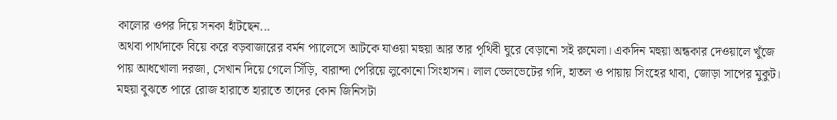কালোর ওপর দিয়ে সনকা হাঁটছেন...
অথবা পার্থদাকে বিয়ে করে বড়বাজারের বর্মন প্যালেসে আটকে যাওয়া মহুয়া আর তার পৃথিবী ঘুরে বেড়ানো সই রুমেলা। একদিন মহুয়া অন্ধকার দেওয়ালে খুঁজে পায় আধখোলা দরজা, সেখান দিয়ে গেলে সিঁড়ি, বারান্দা পেরিয়ে লুকোনো সিংহাসন। লাল ভেলভেটের গদি, হাতল ও পায়ায় সিংহের থাবা, জোড়া সাপের মুকুট। মহুয়া বুঝতে পারে রোজ হারাতে হারাতে তাদের কোন জিনিসটা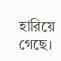হারিয়ে গেছে।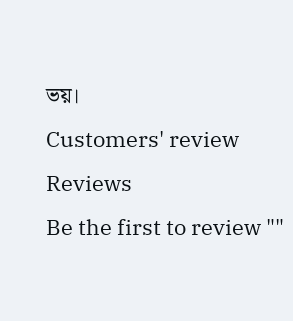ভয়।
Customers' review
Reviews
Be the first to review ""